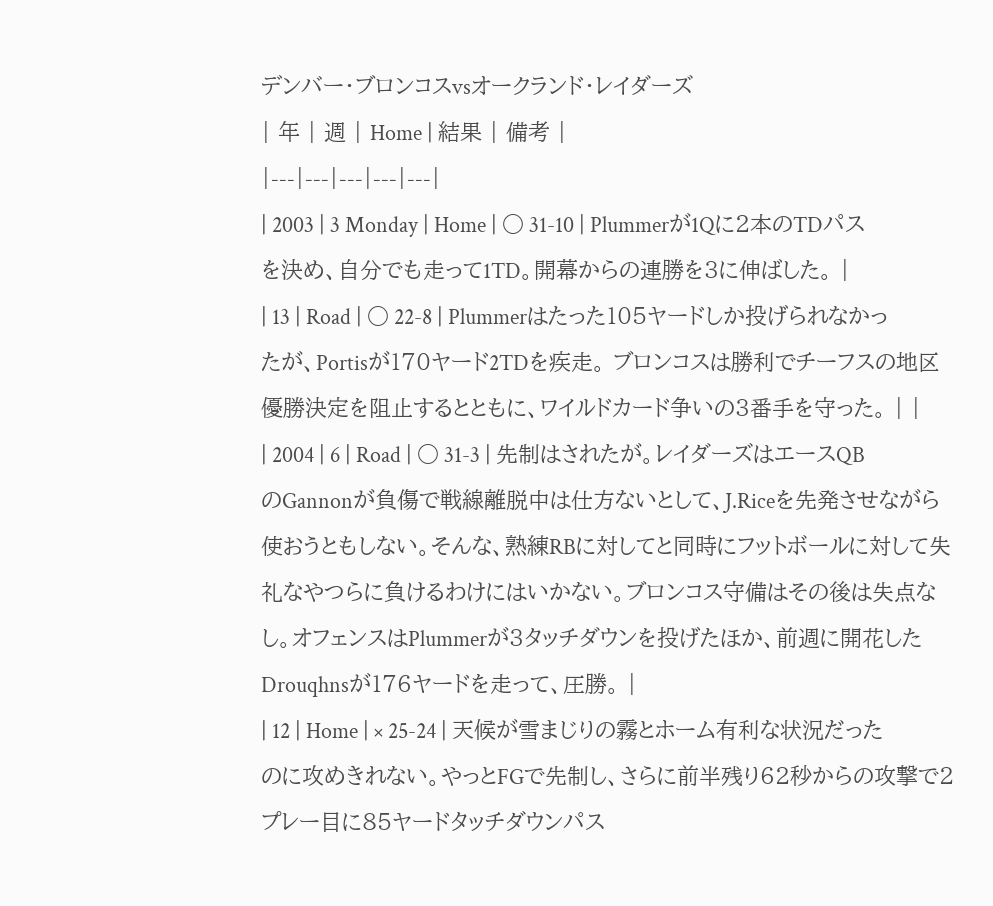デンバー・ブロンコスvsオークランド・レイダーズ
| 年 | 週 | Home | 結果 | 備考 |
|---|---|---|---|---|
| 2003 | 3 Monday | Home | ○ 31-10 | Plummerが1Qに2本のTDパスを決め、自分でも走って1TD。開幕からの連勝を3に伸ばした。 |
| 13 | Road | ○ 22-8 | Plummerはたった105ヤードしか投げられなかったが、Portisが170ヤード2TDを疾走。 ブロンコスは勝利でチーフスの地区優勝決定を阻止するとともに、ワイルドカード争いの3番手を守った。 | |
| 2004 | 6 | Road | ○ 31-3 | 先制はされたが。レイダーズはエースQBのGannonが負傷で戦線離脱中は仕方ないとして、J.Riceを先発させながら使おうともしない。そんな、熟練RBに対してと同時にフットボールに対して失礼なやつらに負けるわけにはいかない。ブロンコス守備はその後は失点なし。オフェンスはPlummerが3タッチダウンを投げたほか、前週に開花したDrouqhnsが176ヤードを走って、圧勝。 |
| 12 | Home | × 25-24 | 天候が雪まじりの霧とホーム有利な状況だったのに攻めきれない。やっとFGで先制し、さらに前半残り62秒からの攻撃で2プレー目に85ヤードタッチダウンパス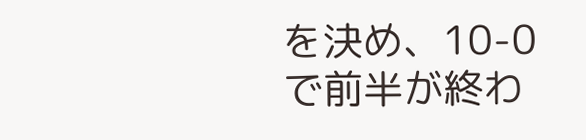を決め、10-0で前半が終わ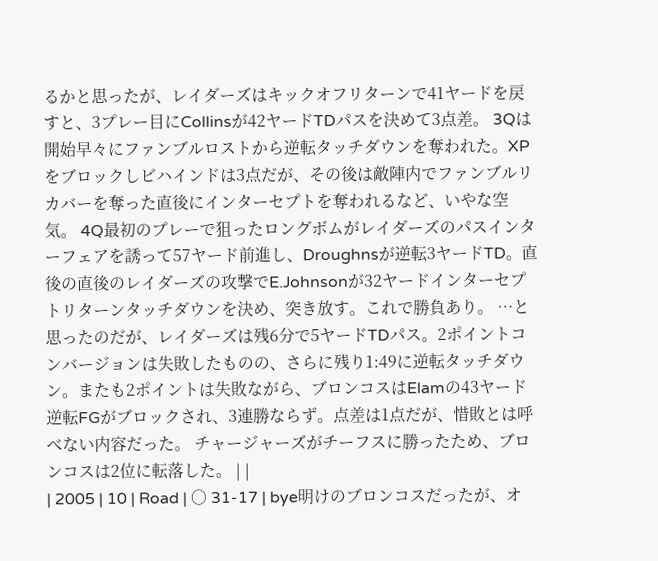るかと思ったが、レイダーズはキックオフリターンで41ヤードを戻すと、3プレー目にCollinsが42ヤードTDパスを決めて3点差。 3Qは開始早々にファンブルロストから逆転タッチダウンを奪われた。XPをブロックしビハインドは3点だが、その後は敵陣内でファンブルリカバーを奪った直後にインターセプトを奪われるなど、いやな空気。 4Q最初のプレーで狙ったロングボムがレイダーズのパスインターフェアを誘って57ヤード前進し、Droughnsが逆転3ヤードTD。直後の直後のレイダーズの攻撃でE.Johnsonが32ヤードインターセプトリターンタッチダウンを決め、突き放す。これで勝負あり。 …と思ったのだが、レイダーズは残6分で5ヤードTDパス。2ポイントコンバージョンは失敗したものの、さらに残り1:49に逆転タッチダウン。またも2ポイントは失敗ながら、ブロンコスはElamの43ヤード逆転FGがブロックされ、3連勝ならず。点差は1点だが、惜敗とは呼べない内容だった。 チャージャーズがチーフスに勝ったため、ブロンコスは2位に転落した。 | |
| 2005 | 10 | Road | ○ 31-17 | bye明けのブロンコスだったが、オ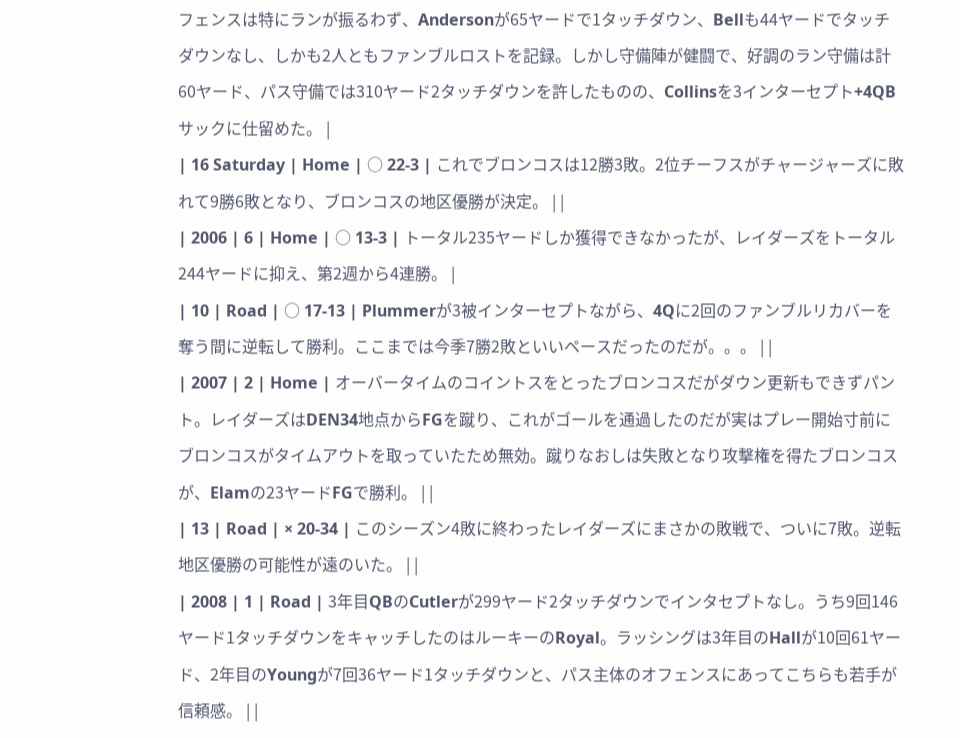フェンスは特にランが振るわず、Andersonが65ヤードで1タッチダウン、Bellも44ヤードでタッチダウンなし、しかも2人ともファンブルロストを記録。しかし守備陣が健闘で、好調のラン守備は計60ヤード、パス守備では310ヤード2タッチダウンを許したものの、Collinsを3インターセプト+4QBサックに仕留めた。 |
| 16 Saturday | Home | ○ 22-3 | これでブロンコスは12勝3敗。2位チーフスがチャージャーズに敗れて9勝6敗となり、ブロンコスの地区優勝が決定。 | |
| 2006 | 6 | Home | ○ 13-3 | トータル235ヤードしか獲得できなかったが、レイダーズをトータル244ヤードに抑え、第2週から4連勝。 |
| 10 | Road | ○ 17-13 | Plummerが3被インターセプトながら、4Qに2回のファンブルリカバーを奪う間に逆転して勝利。ここまでは今季7勝2敗といいペースだったのだが。。。 | |
| 2007 | 2 | Home | オーバータイムのコイントスをとったブロンコスだがダウン更新もできずパント。レイダーズはDEN34地点からFGを蹴り、これがゴールを通過したのだが実はプレー開始寸前にブロンコスがタイムアウトを取っていたため無効。蹴りなおしは失敗となり攻撃権を得たブロンコスが、Elamの23ヤードFGで勝利。 | |
| 13 | Road | × 20-34 | このシーズン4敗に終わったレイダーズにまさかの敗戦で、ついに7敗。逆転地区優勝の可能性が遠のいた。 | |
| 2008 | 1 | Road | 3年目QBのCutlerが299ヤード2タッチダウンでインタセプトなし。うち9回146ヤード1タッチダウンをキャッチしたのはルーキーのRoyal。ラッシングは3年目のHallが10回61ヤード、2年目のYoungが7回36ヤード1タッチダウンと、パス主体のオフェンスにあってこちらも若手が信頼感。 | |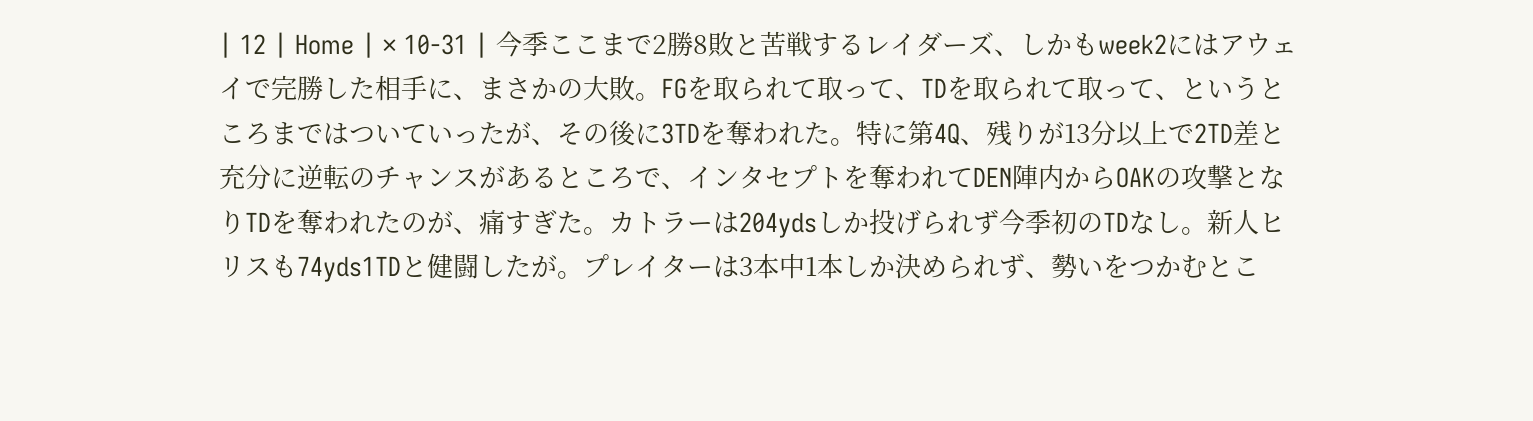| 12 | Home | × 10-31 | 今季ここまで2勝8敗と苦戦するレイダーズ、しかもweek2にはアウェイで完勝した相手に、まさかの大敗。FGを取られて取って、TDを取られて取って、というところまではついていったが、その後に3TDを奪われた。特に第4Q、残りが13分以上で2TD差と充分に逆転のチャンスがあるところで、インタセプトを奪われてDEN陣内からOAKの攻撃となりTDを奪われたのが、痛すぎた。カトラーは204ydsしか投げられず今季初のTDなし。新人ヒリスも74yds1TDと健闘したが。プレイターは3本中1本しか決められず、勢いをつかむとこ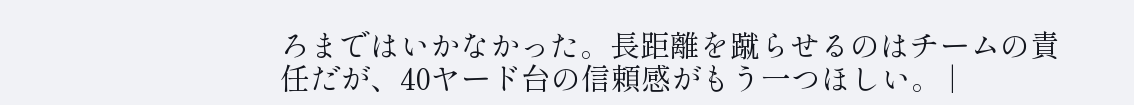ろまではいかなかった。長距離を蹴らせるのはチームの責任だが、40ヤード台の信頼感がもう一つほしい。 |